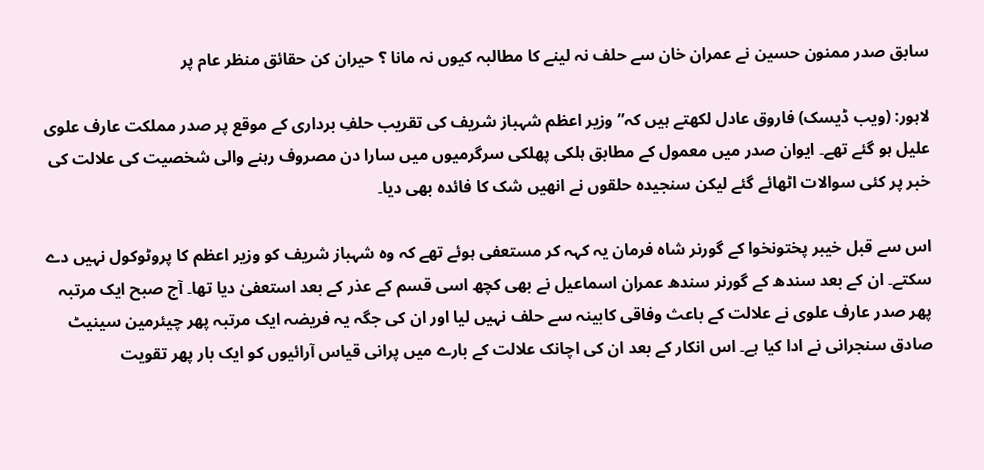سابق صدر ممنون حسین نے عمران خان سے حلف نہ لینے کا مطالبہ کیوں نہ مانا ؟ حیران کن حقائق منظر عام پر

لاہور: (ویب ڈیسک) فاروق عادل لکھتے ہیں کہ” وزیر اعظم شہباز شریف کی تقریب حلفِ برداری کے موقع پر صدر مملکت عارف علوی علیل ہو گئے تھے۔ ایوان صدر میں معمول کے مطابق ہلکی پھلکی سرگرمیوں میں سارا دن مصروف رہنے والی شخصیت کی علالت کی خبر پر کئی سوالات اٹھائے گئے لیکن سنجیدہ حلقوں نے انھیں شک کا فائدہ بھی دیا۔

اس سے قبل خیبر پختونخوا کے گورنر شاہ فرمان یہ کہہ کر مستعفی ہوئے تھے کہ وہ شہباز شریف کو وزیر اعظم کا پروٹوکول نہیں دے سکتے۔ ان کے بعد سندھ کے گورنر سندھ عمران اسماعیل نے بھی کچھ اسی قسم کے عذر کے بعد استعفیٰ دیا تھا۔ آج صبح ایک مرتبہ پھر صدر عارف علوی نے علالت کے باعث وفاقی کابینہ سے حلف نہیں لیا اور ان کی جگہ یہ فریضہ ایک مرتبہ پھر چیئرمین سینیٹ صادق سنجرانی نے ادا کیا ہے۔ اس انکار کے بعد ان کی اچانک علالت کے بارے میں پرانی قیاس آرائیوں کو ایک بار پھر تقویت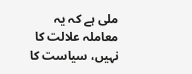ملی ہے کہ یہ معاملہ علالت کا نہیں، سیاست کا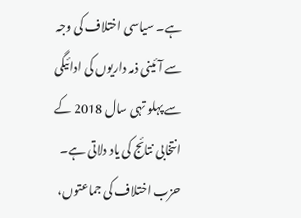ہے۔ سیاسی اختلاف کی وجہ سے آئینی ذمہ داریوں کی ادائیگی سے پہلو تہی سال 2018 کے انتخابی نتائج کی یاد دلاتی ہے۔ حزب اختلاف کی جماعتوں،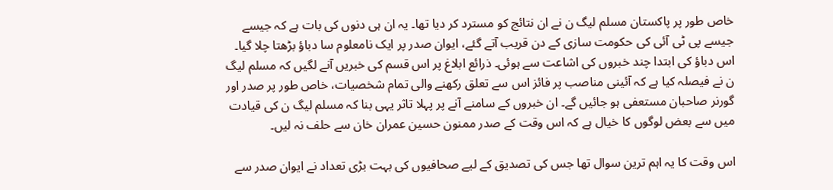خاص طور پر پاکستان مسلم لیگ ن نے ان نتائج کو مسترد کر دیا تھا۔ یہ ان ہی دنوں کی بات ہے کہ جیسے جیسے پی ٹی آئی کی حکومت سازی کے دن قریب آتے گئے، ایوان صدر پر ایک نامعلوم سا دباؤ بڑھتا چلا گیا۔ اس دباؤ کی ابتدا چند خبروں کی اشاعت سے ہوئی۔ ذرائع ابلاغ پر اس قسم کی خبریں آنے لگیں کہ مسلم لیگ ن نے فیصلہ کیا ہے کہ آئینی مناصب پر فائز اس سے تعلق رکھنے والی تمام شخصیات، خاص طور پر صدر اور گورنر صاحبان مستعفی ہو جائیں گے۔ ان خبروں کے سامنے آنے پر پہلا تاثر یہی بنا کہ مسلم لیگ ن کی قیادت میں سے بعض لوگوں کا خیال ہے کہ اس وقت کے صدر ممنون حسین عمران خان سے حلف نہ لیں۔

اس وقت کا یہ اہم ترین سوال تھا جس کی تصدیق کے لیے صحافیوں کی بہت بڑی تعداد نے ایوان صدر سے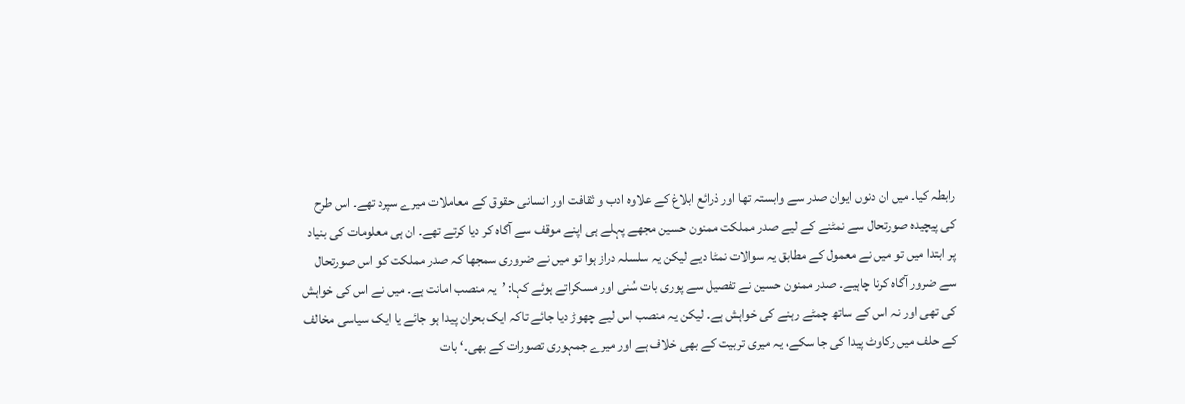رابطہ کیا۔ میں ان دنوں ایوان صدر سے وابستہ تھا اور ذرائع ابلاغ کے علاوہ ادب و ثقافت اور انسانی حقوق کے معاملات میرے سپرد تھے۔ اس طرح کی پیچیدہ صورتحال سے نمٹنے کے لیے صدر مملکت ممنون حسین مجھے پہلے ہی اپنے موقف سے آگاہ کر دیا کرتے تھے۔ ان ہی معلومات کی بنیاد پر ابتدا میں تو میں نے معمول کے مطابق یہ سوالات نمٹا دیے لیکن یہ سلسلہ دراز ہوا تو میں نے ضروری سمجھا کہ صدر مملکت کو اس صورتحال سے ضرور آگاہ کرنا چاہیے۔ صدر ممنون حسین نے تفصیل سے پوری بات سُنی اور مسکراتے ہوئے کہا: ’یہ منصب امانت ہے۔ میں نے اس کی خواہش کی تھی اور نہ اس کے ساتھ چمٹے رہنے کی خواہش ہے۔ لیکن یہ منصب اس لیے چھوڑ دیا جائے تاکہ ایک بحران پیدا ہو جائے یا ایک سیاسی مخالف کے حلف میں رکاوٹ پیدا کی جا سکے، یہ میری تربیت کے بھی خلاف ہے اور میرے جمہوری تصورات کے بھی۔‘ بات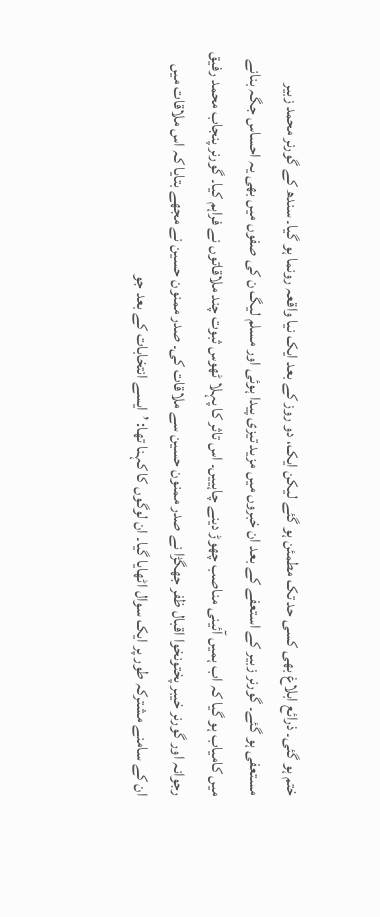ختم ہو گئی۔ ذرائع ابلاغ بھی کسی حد تک مطمئن ہو گئے لیکن ایک، دو روز کے بعد ایک نیا واقعہ رونما ہو گیا۔ سندھ کے گورنر محمد زبیر مستعفی ہو گئے۔ گورنر زبیر کے استعفے کے بعد ان خبروں میں مزید تیزی پیدا ہوئی اور مسلم لیگ ن کی صفوں میں بھی یہ احساس جگہ بنانے میں کامیاب ہو گیا کہ اب ہمیں آئینی مناصب چھوڑ دینے چاہییں۔ اس تاثر کا پہلا ٹھوس ثبوت چند ملاقاتوں نے فراہم کیا۔ گورنر پنجاب محمد رفیق رجوانہ اور گورنر خیبر پختونخوا اقبال ظفر جھگڑا نے صدر ممنون حسین سے ملاقات کی۔ صدر ممنون حسین نے مجھے بتایا کہ اس ملاقات میں ان کے سامنے مشترکہ طور پر ایک سوال اٹھایا گیا۔ ان لوگوں کا کہنا تھا: ’ایسے انتخابات کے بعد جو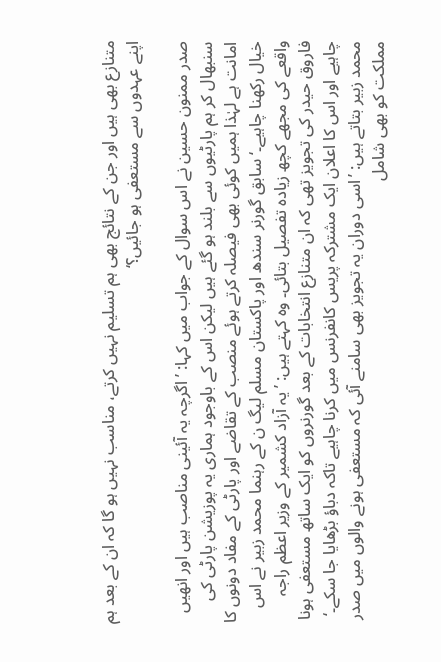متنازع بھی ہیں اور جن کے نتائج بھی ہم تسلیم نہیں کرتے، مناسب نہیں ہو گا کہ ان کے بعد ہم اپنے عہدوں سے مستعفی ہو جائیں؟‘

صدر ممنون حسین نے اس سوال کے جواب میں کہا: ’اگرچہ یہ آئینی مناصب ہیں اور انھیں سنبھال کر ہم پارٹیوں سے بلند ہو گئے ہیں لیکن اس کے باوجود ہماری یہ پوزیشن پارٹی کی امانت ہے لہٰذا ہمیں کوئی بھی فیصلہ کرتے ہوئے منصب کے تقاضے اور پارٹی کے مفاد دونوں کا خیال رکھنا چاہیے۔‘ سابق گورنر سندھ اور پاکستان مسلم لیگ ن کے رہنما محمد زبیر نے اس واقعے کی مجھے کچھ زیادہ تفصیل بتائی۔ وہ کہتے ہیں: ’یہ آزاد کشمیر کے وزیر اعظم راجہ فاروق حیدر کی تجویز تھی کہ ان متنازع انتخابات کے بعد گورنروں کو ایک ساتھ مستعفی ہونا چاہیے اور اس کا اعلان ایک مشترکہ پریس کانفرنس میں کرنا چاہیے تاکہ دباؤ بڑھایا جا سکے۔‘ محمد زبیر بتاتے ہیں: ’اسی دوران یہ تجویز بھی سامنے آئی کہ مستعفی ہونے والوں میں صدر مملکت کو بھی شامل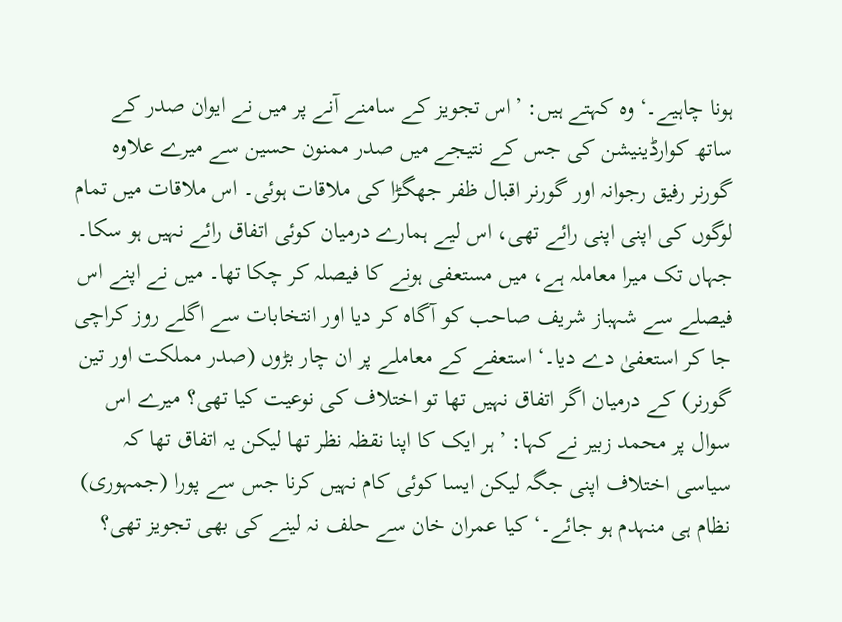ہونا چاہیے۔‘ وہ کہتے ہیں: ’اس تجویز کے سامنے آنے پر میں نے ایوان صدر کے ساتھ کوارڈینیشن کی جس کے نتیجے میں صدر ممنون حسین سے میرے علاوہ گورنر رفیق رجوانہ اور گورنر اقبال ظفر جھگڑا کی ملاقات ہوئی۔ اس ملاقات میں تمام لوگوں کی اپنی اپنی رائے تھی، اس لیے ہمارے درمیان کوئی اتفاق رائے نہیں ہو سکا۔ جہاں تک میرا معاملہ ہے، میں مستعفی ہونے کا فیصلہ کر چکا تھا۔ میں نے اپنے اس فیصلے سے شہباز شریف صاحب کو آگاہ کر دیا اور انتخابات سے اگلے روز کراچی جا کر استعفیٰ دے دیا۔‘ استعفے کے معاملے پر ان چار بڑوں (صدر مملکت اور تین گورنر) کے درمیان اگر اتفاق نہیں تھا تو اختلاف کی نوعیت کیا تھی؟ میرے اس سوال پر محمد زبیر نے کہا: ’ہر ایک کا اپنا نقظہ نظر تھا لیکن یہ اتفاق تھا کہ سیاسی اختلاف اپنی جگہ لیکن ایسا کوئی کام نہیں کرنا جس سے پورا (جمہوری) نظام ہی منہدم ہو جائے۔‘ کیا عمران خان سے حلف نہ لینے کی بھی تجویز تھی؟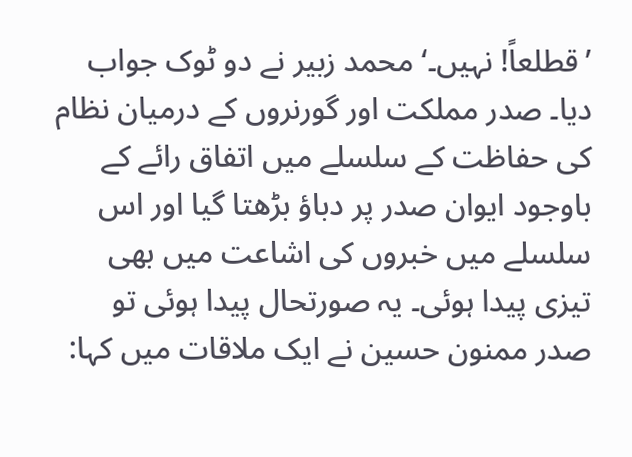’قطلعاً! نہیں۔‘ محمد زبیر نے دو ٹوک جواب دیا۔ صدر مملکت اور گورنروں کے درمیان نظام کی حفاظت کے سلسلے میں اتفاق رائے کے باوجود ایوان صدر پر دباؤ بڑھتا گیا اور اس سلسلے میں خبروں کی اشاعت میں بھی تیزی پیدا ہوئی۔ یہ صورتحال پیدا ہوئی تو صدر ممنون حسین نے ایک ملاقات میں کہا: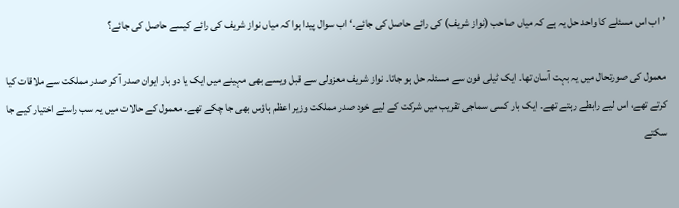’اب اس مسئلے کا واحد حل یہ ہے کہ میاں صاحب (نواز شریف) کی رائے حاصل کی جائے۔‘ اب سوال پیدا ہوا کہ میاں نواز شریف کی رائے کیسے حاصل کی جائے؟

معمول کی صورتحال میں یہ بہت آسان تھا۔ ایک ٹیلی فون سے مسئلہ حل ہو جاتا۔ نواز شریف معزولی سے قبل ویسے بھی مہینے میں ایک یا دو بار ایوان صدر آ کر صدر مملکت سے ملاقات کیا کرتے تھے، اس لیے رابطے رہتے تھے۔ ایک بار کسی سماجی تقریب میں شرکت کے لیے خود صدر مملکت وزیر اعظم ہاؤس بھی جا چکے تھے۔ معمول کے حالات میں یہ سب راستے اختیار کیے جا سکتے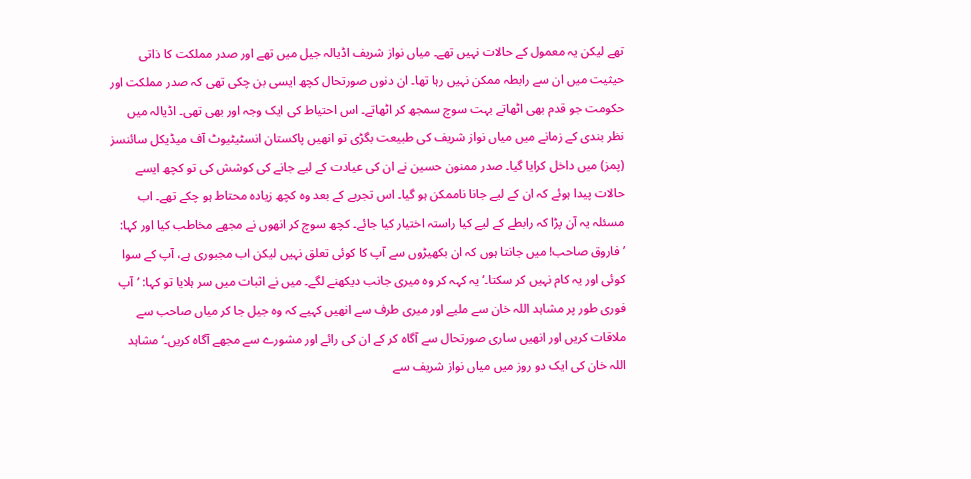تھے لیکن یہ معمول کے حالات نہیں تھے۔ میاں نواز شریف اڈیالہ جیل میں تھے اور صدر مملکت کا ذاتی حیثیت میں ان سے رابطہ ممکن نہیں رہا تھا۔ ان دنوں صورتحال کچھ ایسی بن چکی تھی کہ صدر مملکت اور حکومت جو قدم بھی اٹھاتے بہت سوچ سمجھ کر اٹھاتے۔ اس احتیاط کی ایک وجہ اور بھی تھی۔ اڈیالہ میں نظر بندی کے زمانے میں میاں نواز شریف کی طبیعت بگڑی تو انھیں پاکستان انسٹیٹیوٹ آف میڈیکل سائنسز (پمز) میں داخل کرایا گیا۔ صدر ممنون حسین نے ان کی عیادت کے لیے جانے کی کوشش کی تو کچھ ایسے حالات پیدا ہوئے کہ ان کے لیے جانا ناممکن ہو گیا۔ اس تجربے کے بعد وہ کچھ زیادہ محتاط ہو چکے تھے۔ اب مسئلہ یہ آن پڑا کہ رابطے کے لیے کیا راستہ اختیار کیا جائے۔ کچھ سوچ کر انھوں نے مجھے مخاطب کیا اور کہا: ’فاروق صاحب! میں جانتا ہوں کہ ان بکھیڑوں سے آپ کا کوئی تعلق نہیں لیکن اب مجبوری ہے، آپ کے سوا کوئی اور یہ کام نہیں کر سکتا۔‘ یہ کہہ کر وہ میری جانب دیکھنے لگے۔ میں نے اثبات میں سر ہلایا تو کہا: ’آپ فوری طور پر مشاہد اللہ خان سے ملیے اور میری طرف سے انھیں کہیے کہ وہ جیل جا کر میاں صاحب سے ملاقات کریں اور انھیں ساری صورتحال سے آگاہ کر کے ان کی رائے اور مشورے سے مجھے آگاہ کریں۔‘ مشاہد اللہ خان کی ایک دو روز میں میاں نواز شریف سے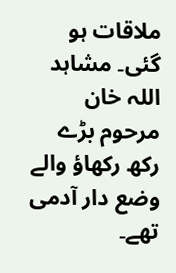ملاقات ہو گئی۔ مشاہد اللہ خان مرحوم بڑے رکھ رکھاؤ والے وضع دار آدمی تھے۔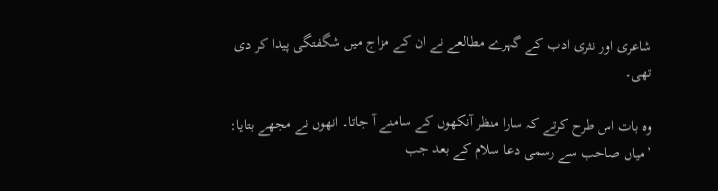شاعری اور نثری ادب کے گہرے مطالعے نے ان کے مزاج میں شگفتگی پیدا کر دی تھی۔

وہ بات اس طرح کرتے کہ سارا منظر آنکھوں کے سامنے آ جاتا۔ انھوں نے مجھے بتایا: ’میاں صاحب سے رسمی دعا سلام کے بعد جب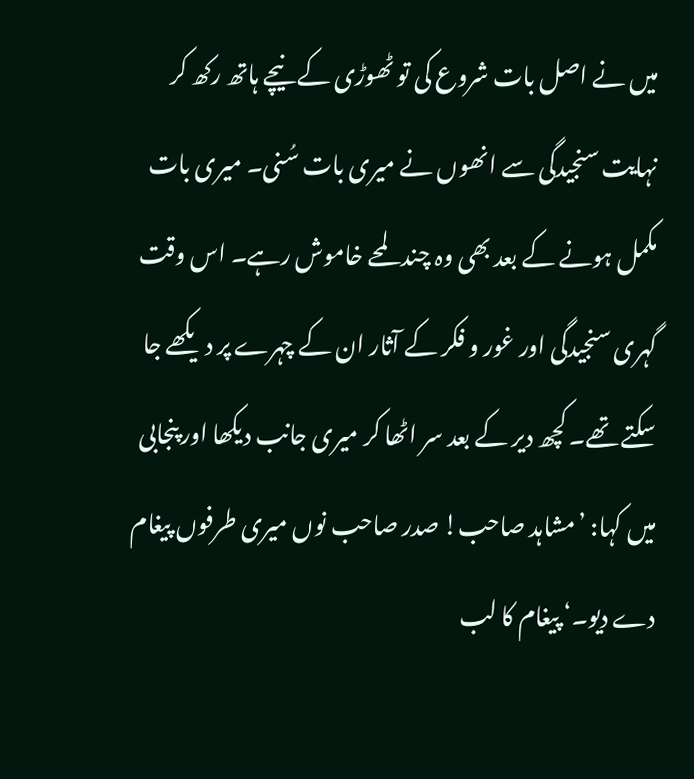میں نے اصل بات شروع کی تو ٹھوڑی کے نیچے ہاتھ رکھ کر نہایت سنجیدگی سے انھوں نے میری بات سُنی۔ میری بات مکمل ہونے کے بعد بھی وہ چند لمحے خاموش رہے۔ اس وقت گہری سنجیدگی اور غور و فکر کے آثار ان کے چہرے پر دیکھے جا سکتے تھے۔ کچھ دیر کے بعد سر اٹھا کر میری جانب دیکھا اور پنجابی میں کہا: ’مشاہد صاحب! صدر صاحب نوں میری طرفوں پیغام دے دیو۔‘ پیغام کا لب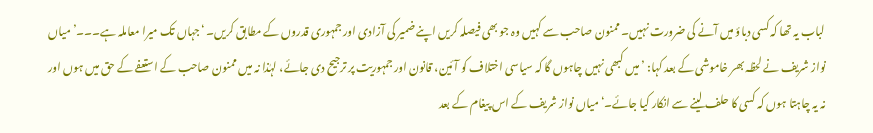لباب یہ تھا کہ کسی دباؤ میں آنے کی ضرورت نہیں۔ ممنون صاحب سے کہیں وہ جو بھی فیصلہ کریں اپنے ضمیر کی آزادی اور جمہوری قدروں کے مطابق کریں۔ ‘جہاں تک میرا معاملہ ہے۔۔۔’ میاں نواز شریف نے لحظہ بھر خاموشی کے بعد کہا: ’میں کبھی نہیں چاہوں گا کہ سیاسی اختلاف کو آئین، قانون اور جمہوریت پر ترجیح دی جائے، لہٰذا نہ میں ممنون صاحب کے استعفے کے حق میں ہوں اور نہ یہ چاہتا ہوں کہ کسی کا حلف لینے سے انکار کیا جائے۔‘ میاں نواز شریف کے اس پیغام کے بعد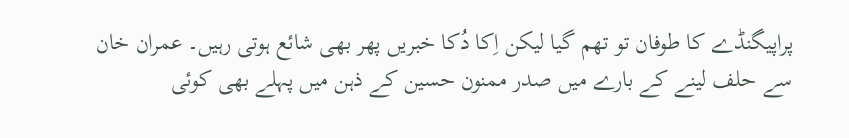پراپیگنڈے کا طوفان تو تھم گیا لیکن اِکا دُکا خبریں پھر بھی شائع ہوتی رہیں۔ عمران خان سے حلف لینے کے بارے میں صدر ممنون حسین کے ذہن میں پہلے بھی کوئی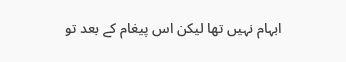ابہام نہیں تھا لیکن اس پیغام کے بعد تو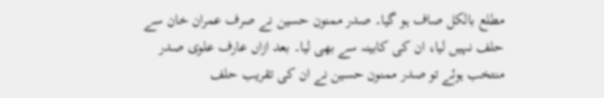مطلع بالکل صاف ہو گیا۔ صدر ممنون حسین نے صرف عمران خان سے حلف نہیں لیا، ان کی کابینہ سے بھی لیا۔ بعد ازاں عارف علوی صدر منتخب ہوئے تو صدر ممنون حسین نے ان کی تقریب حلف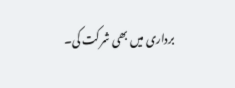برداری میں بھی شرکت کی۔